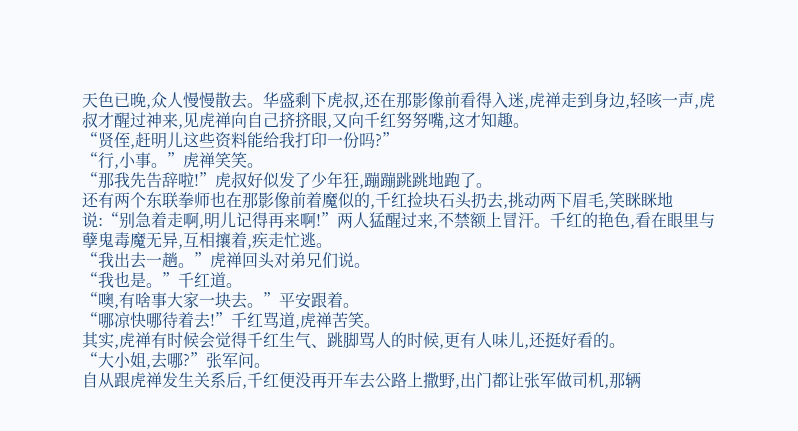天色已晚,众人慢慢散去。华盛剩下虎叔,还在那影像前看得入迷,虎禅走到身边,轻咳一声,虎叔才醒过神来,见虎禅向自己挤挤眼,又向千红努努嘴,这才知趣。
“贤侄,赶明儿这些资料能给我打印一份吗?”
“行,小事。”虎禅笑笑。
“那我先告辞啦!”虎叔好似发了少年狂,蹦蹦跳跳地跑了。
还有两个东联拳师也在那影像前着魔似的,千红捡块石头扔去,挑动两下眉毛,笑眯眯地说:“别急着走啊,明儿记得再来啊!”两人猛醒过来,不禁额上冒汗。千红的艳色,看在眼里与孽鬼毒魔无异,互相攘着,疾走忙逃。
“我出去一趟。”虎禅回头对弟兄们说。
“我也是。”千红道。
“噢,有啥事大家一块去。”平安跟着。
“哪凉快哪待着去!”千红骂道,虎禅苦笑。
其实,虎禅有时候会觉得千红生气、跳脚骂人的时候,更有人味儿,还挺好看的。
“大小姐,去哪?”张军问。
自从跟虎禅发生关系后,千红便没再开车去公路上撒野,出门都让张军做司机,那辆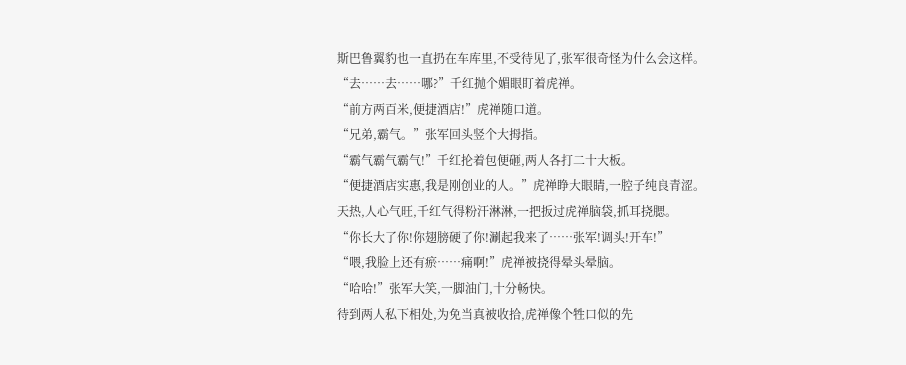斯巴鲁翼豹也一直扔在车库里,不受待见了,张军很奇怪为什么会这样。
“去……去……哪?”千红抛个媚眼盯着虎禅。
“前方两百米,便捷酒店!”虎禅随口道。
“兄弟,霸气。”张军回头竖个大拇指。
“霸气霸气霸气!”千红抡着包便砸,两人各打二十大板。
“便捷酒店实惠,我是刚创业的人。”虎禅睁大眼睛,一腔子纯良青涩。
天热,人心气旺,千红气得粉汗淋淋,一把扳过虎禅脑袋,抓耳挠腮。
“你长大了你!你翅膀硬了你!涮起我来了……张军!调头!开车!”
“喂,我脸上还有瘀……痛啊!”虎禅被挠得晕头晕脑。
“哈哈!”张军大笑,一脚油门,十分畅快。
待到两人私下相处,为免当真被收拾,虎禅像个牲口似的先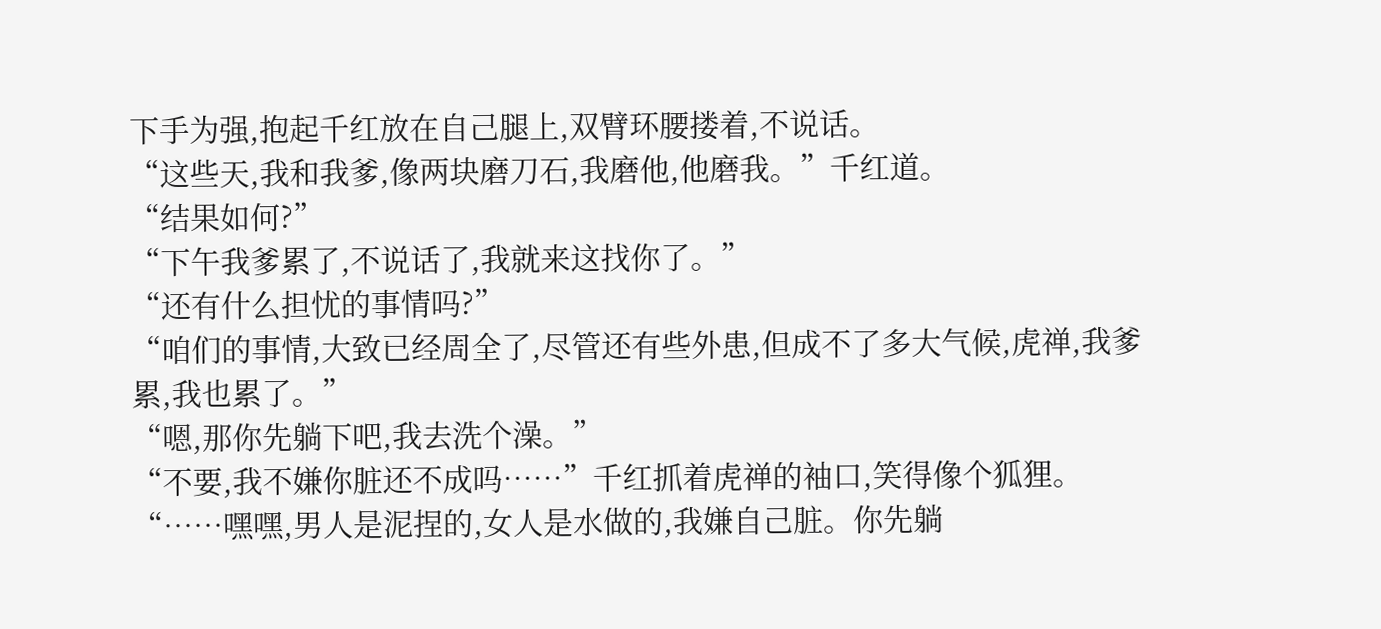下手为强,抱起千红放在自己腿上,双臂环腰搂着,不说话。
“这些天,我和我爹,像两块磨刀石,我磨他,他磨我。”千红道。
“结果如何?”
“下午我爹累了,不说话了,我就来这找你了。”
“还有什么担忧的事情吗?”
“咱们的事情,大致已经周全了,尽管还有些外患,但成不了多大气候,虎禅,我爹累,我也累了。”
“嗯,那你先躺下吧,我去洗个澡。”
“不要,我不嫌你脏还不成吗……”千红抓着虎禅的袖口,笑得像个狐狸。
“……嘿嘿,男人是泥捏的,女人是水做的,我嫌自己脏。你先躺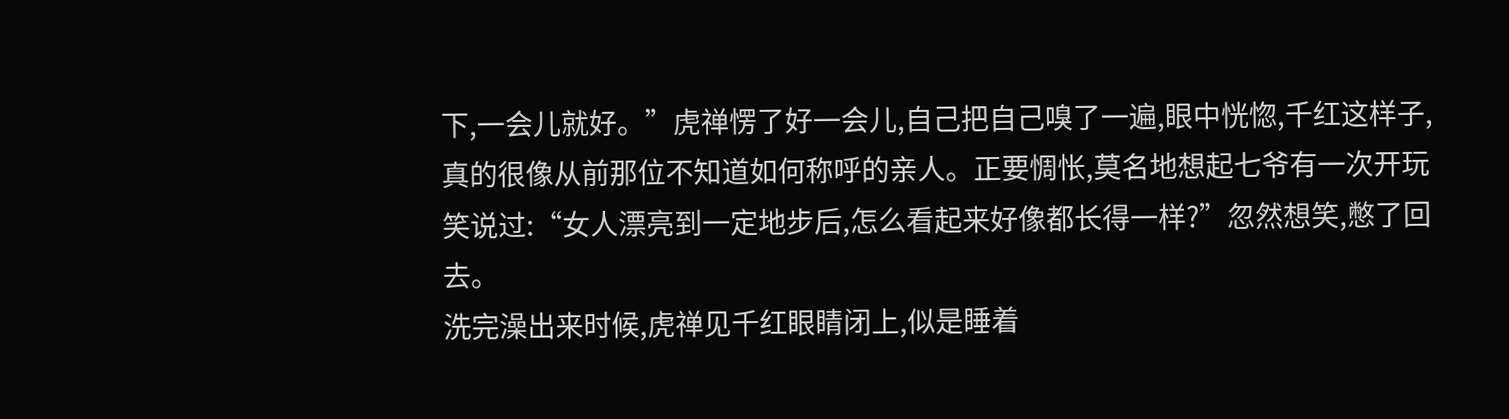下,一会儿就好。”虎禅愣了好一会儿,自己把自己嗅了一遍,眼中恍惚,千红这样子,真的很像从前那位不知道如何称呼的亲人。正要惆怅,莫名地想起七爷有一次开玩笑说过:“女人漂亮到一定地步后,怎么看起来好像都长得一样?”忽然想笑,憋了回去。
洗完澡出来时候,虎禅见千红眼睛闭上,似是睡着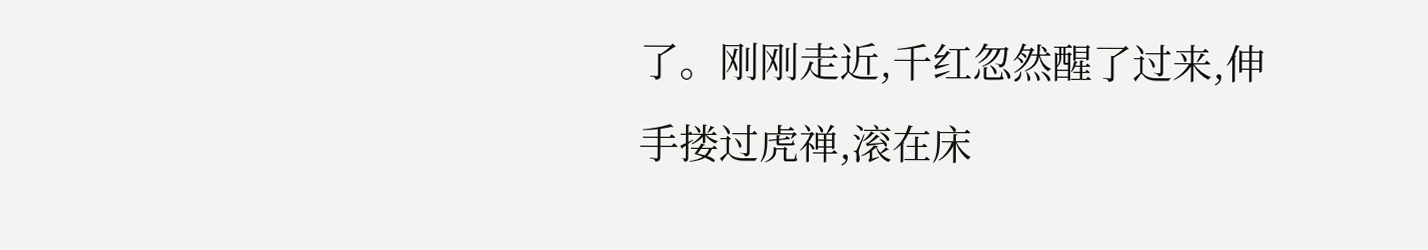了。刚刚走近,千红忽然醒了过来,伸手搂过虎禅,滚在床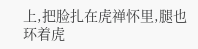上,把脸扎在虎禅怀里,腿也环着虎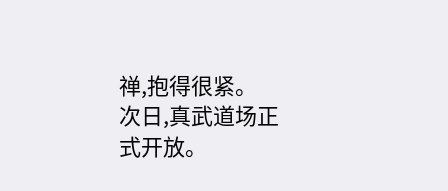禅,抱得很紧。
次日,真武道场正式开放。